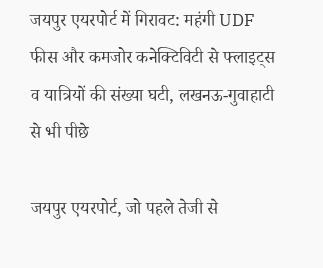जयपुर एयरपोर्ट में गिरावट: महंगी UDF फीस और कमजोर कनेक्टिविटी से फ्लाइट्स व यात्रियों की संख्या घटी, लखनऊ-गुवाहाटी से भी पीछे

जयपुर एयरपोर्ट, जो पहले तेजी से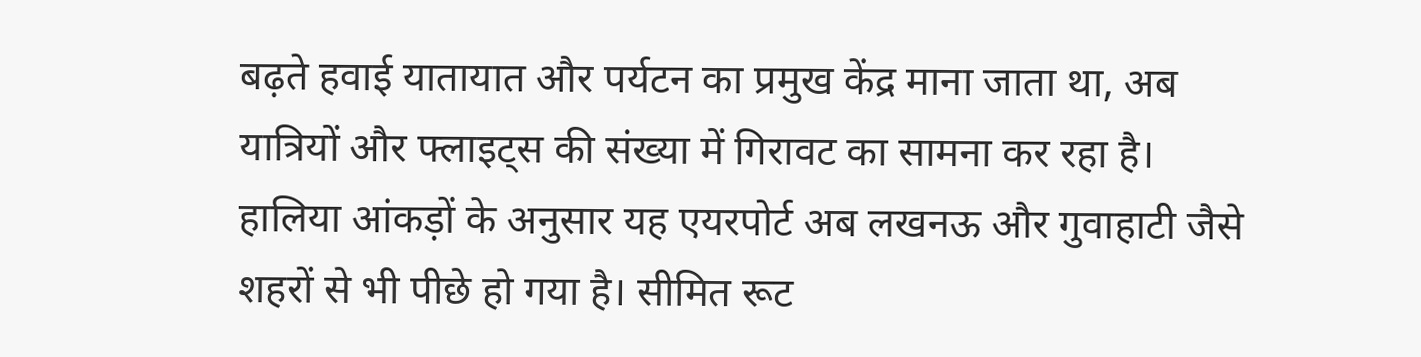बढ़ते हवाई यातायात और पर्यटन का प्रमुख केंद्र माना जाता था, अब यात्रियों और फ्लाइट्स की संख्या में गिरावट का सामना कर रहा है। हालिया आंकड़ों के अनुसार यह एयरपोर्ट अब लखनऊ और गुवाहाटी जैसे शहरों से भी पीछे हो गया है। सीमित रूट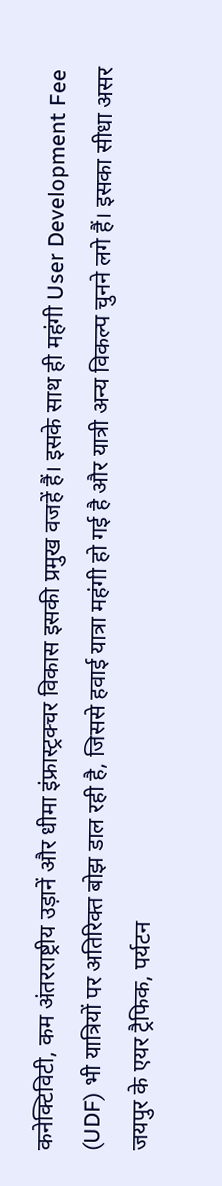कनेक्टिविटी, कम अंतरराष्ट्रीय उड़ानें और धीमा इंफ्रास्ट्रक्चर विकास इसकी प्रमुख वजहें हैं। इसके साथ ही महंगी User Development Fee (UDF) भी यात्रियों पर अतिरिक्त बोझ डाल रही है, जिससे हवाई यात्रा महंगी हो गई है और यात्री अन्य विकल्प चुनने लगे हैं। इसका सीधा असर जयपुर के एयर ट्रैफिक, पर्यटन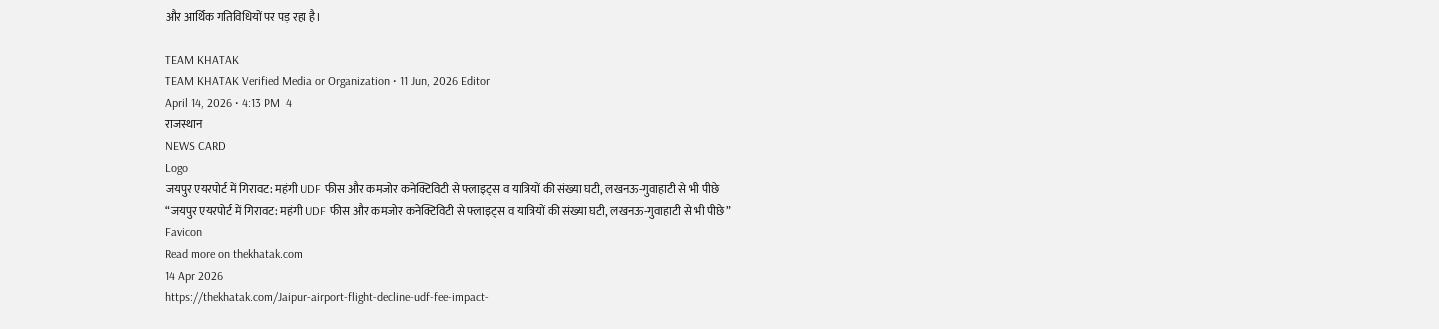और आर्थिक गतिविधियों पर पड़ रहा है।

TEAM KHATAK
TEAM KHATAK Verified Media or Organization • 11 Jun, 2026 Editor
April 14, 2026 • 4:13 PM  4
राजस्थान
NEWS CARD
Logo
जयपुर एयरपोर्ट में गिरावट: महंगी UDF फीस और कमजोर कनेक्टिविटी से फ्लाइट्स व यात्रियों की संख्या घटी, लखनऊ-गुवाहाटी से भी पीछे
“जयपुर एयरपोर्ट में गिरावट: महंगी UDF फीस और कमजोर कनेक्टिविटी से फ्लाइट्स व यात्रियों की संख्या घटी, लखनऊ-गुवाहाटी से भी पीछे”
Favicon
Read more on thekhatak.com
14 Apr 2026
https://thekhatak.com/Jaipur-airport-flight-decline-udf-fee-impact-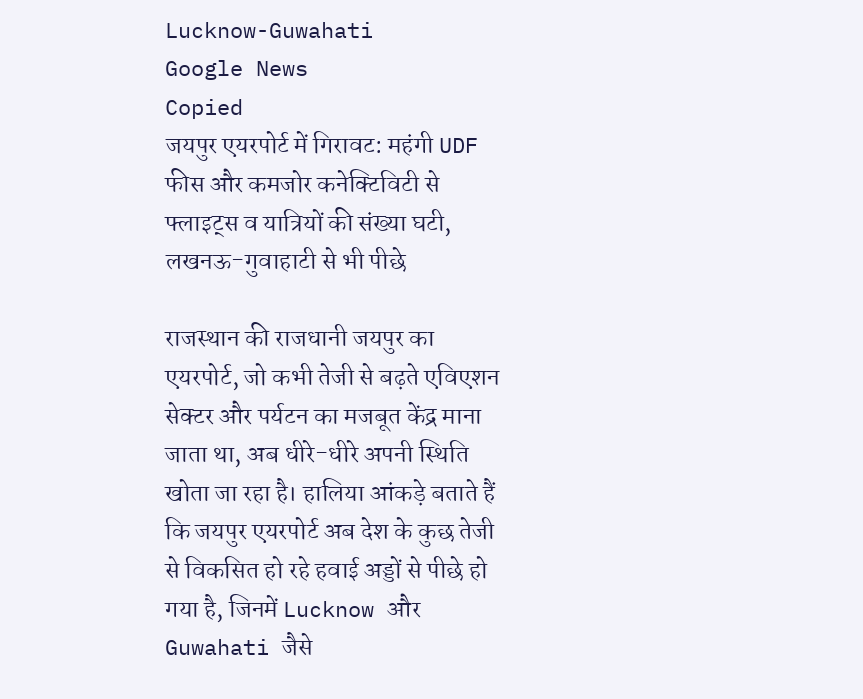Lucknow-Guwahati
Google News
Copied
जयपुर एयरपोर्ट में गिरावट: महंगी UDF फीस और कमजोर कनेक्टिविटी से फ्लाइट्स व यात्रियों की संख्या घटी, लखनऊ-गुवाहाटी से भी पीछे

राजस्थान की राजधानी जयपुर का एयरपोर्ट, जो कभी तेजी से बढ़ते एविएशन सेक्टर और पर्यटन का मजबूत केंद्र माना जाता था, अब धीरे-धीरे अपनी स्थिति खोता जा रहा है। हालिया आंकड़े बताते हैं कि जयपुर एयरपोर्ट अब देश के कुछ तेजी से विकसित हो रहे हवाई अड्डों से पीछे हो गया है, जिनमें Lucknow और Guwahati जैसे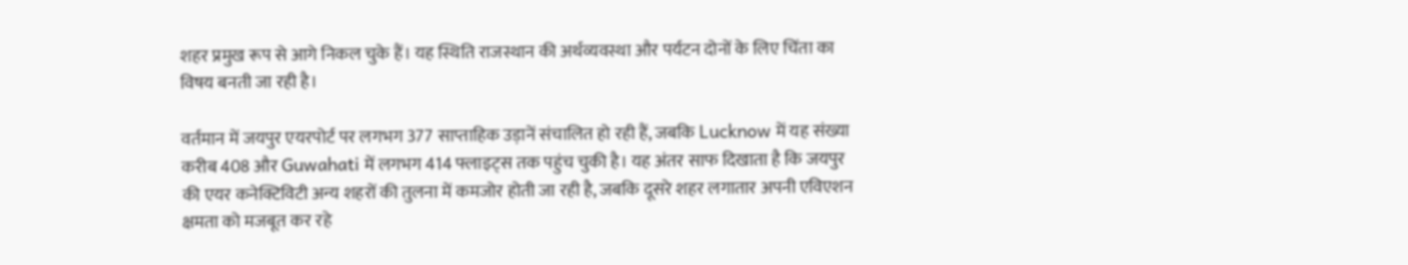शहर प्रमुख रूप से आगे निकल चुके हैं। यह स्थिति राजस्थान की अर्थव्यवस्था और पर्यटन दोनों के लिए चिंता का विषय बनती जा रही है।

वर्तमान में जयपुर एयरपोर्ट पर लगभग 377 साप्ताहिक उड़ानें संचालित हो रही हैं, जबकि Lucknow में यह संख्या करीब 408 और Guwahati में लगभग 414 फ्लाइट्स तक पहुंच चुकी है। यह अंतर साफ दिखाता है कि जयपुर की एयर कनेक्टिविटी अन्य शहरों की तुलना में कमजोर होती जा रही है, जबकि दूसरे शहर लगातार अपनी एविएशन क्षमता को मजबूत कर रहे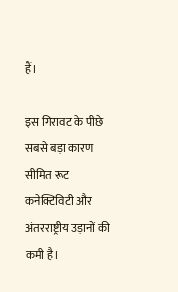हैं।

इस गिरावट के पीछे सबसे बड़ा कारण सीमित रूट कनेक्टिविटी और अंतरराष्ट्रीय उड़ानों की कमी है।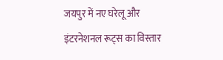जयपुर में नए घरेलू और इंटरनेशनल रूट्स का विस्तार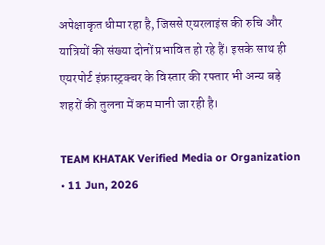अपेक्षाकृत धीमा रहा है, जिससे एयरलाइंस की रुचि और यात्रियों की संख्या दोनों प्रभावित हो रहे हैं। इसके साथ ही एयरपोर्ट इंफ्रास्ट्रक्चर के विस्तार की रफ्तार भी अन्य बड़े शहरों की तुलना में कम मानी जा रही है।

TEAM KHATAK Verified Media or Organization • 11 Jun, 2026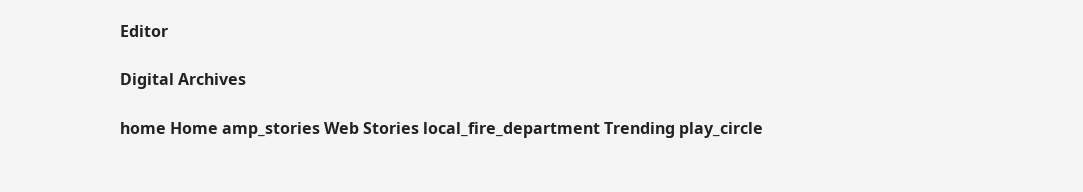Editor

Digital Archives

home Home amp_stories Web Stories local_fire_department Trending play_circle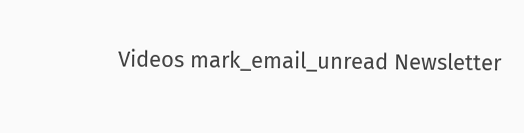Videos mark_email_unread Newsletter